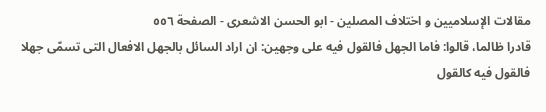مقالات الإسلاميين و اختلاف المصلين - ابو الحسن الاشعری - الصفحة ٥٥٦
قادرا ظالما، قالوا: فاما الجهل فالقول فيه على وجهين: ان اراد السائل بالجهل الافعال التى تسمّى جهلا فالقول فيه كالقول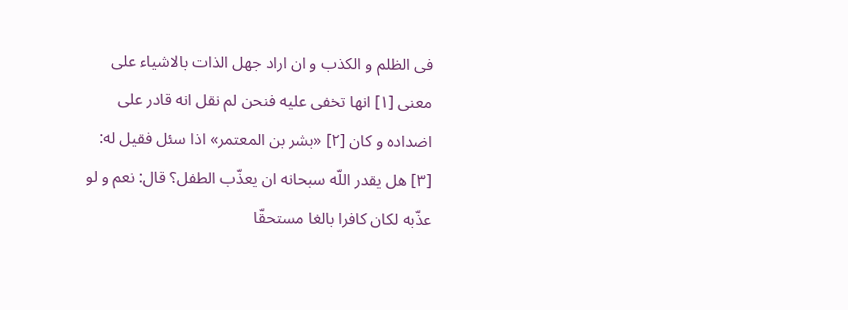فى الظلم و الكذب و ان اراد جهل الذات بالاشياء على معنى [١] انها تخفى عليه فنحن لم نقل انه قادر على اضداده و كان [٢] «بشر بن المعتمر» اذا سئل فقيل له: [٣] هل يقدر اللّه سبحانه ان يعذّب الطفل؟ قال: نعم و لو عذّبه لكان كافرا بالغا مستحقّا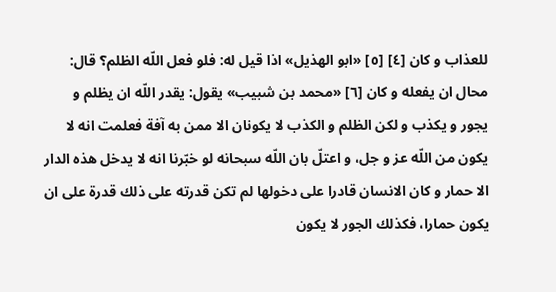للعذاب و كان [٤] [٥] «ابو الهذيل» اذا قيل له: فلو فعل اللّه الظلم؟ قال:
محال ان يفعله و كان [٦] «محمد بن شبيب» يقول: يقدر اللّه ان يظلم و يجور و يكذب و لكن الظلم و الكذب لا يكونان الا ممن به آفة فعلمت انه لا يكون من اللّه عز و جل، و اعتلّ بان اللّه سبحانه لو خبّرنا انه لا يدخل هذه الدار الا حمار و كان الانسان قادرا على دخولها لم تكن قدرته على ذلك قدرة على ان يكون حمارا، فكذلك الجور لا يكون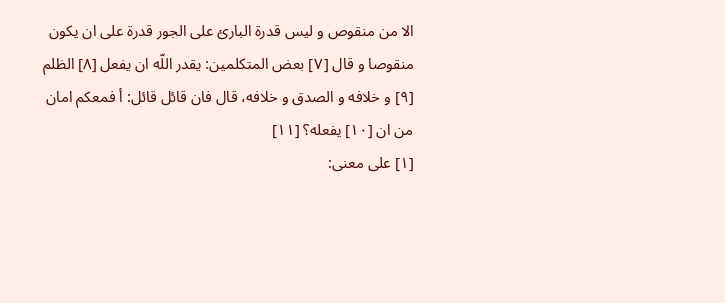الا من منقوص و ليس قدرة البارئ على الجور قدرة على ان يكون منقوصا و قال [٧] بعض المتكلمين: يقدر اللّه ان يفعل [٨] الظلم [٩] و خلافه و الصدق و خلافه، قال فان قائل قائل: أ فمعكم امان من ان [١٠] يفعله؟ [١١]
[١] على معنى: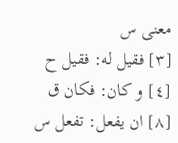معنى س
[٣] فقيل له: فقيل ح
[٤] و كان: فكان ق
[٨] ان يفعل: تفعل س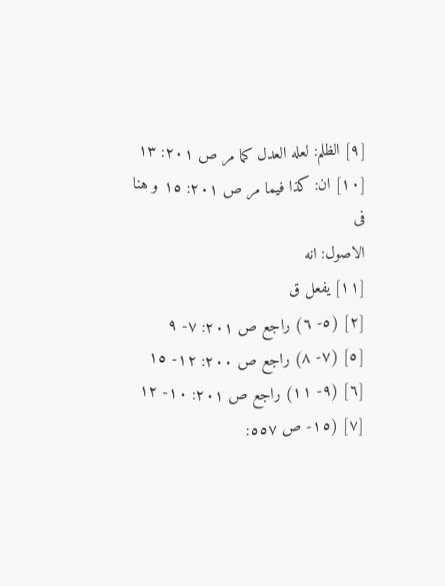[٩] الظلم: لعله العدل كما مر ص ٢٠١: ١٣
[١٠] ان: كذا فيما مر ص ٢٠١: ١٥ و هنا فى
الاصول: انه
[١١] يفعل ق
[٢] (٥- ٦) راجع ص ٢٠١: ٧- ٩
[٥] (٧- ٨) راجع ص ٢٠٠: ١٢- ١٥
[٦] (٩- ١١) راجع ص ٢٠١: ١٠- ١٢
[٧] (١٥- ص ٥٥٧: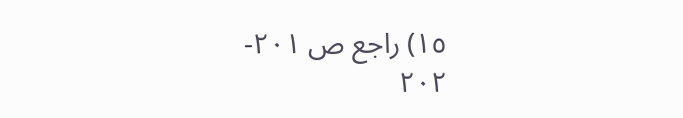١٥) راجع ص ٢٠١-
٢٠٢